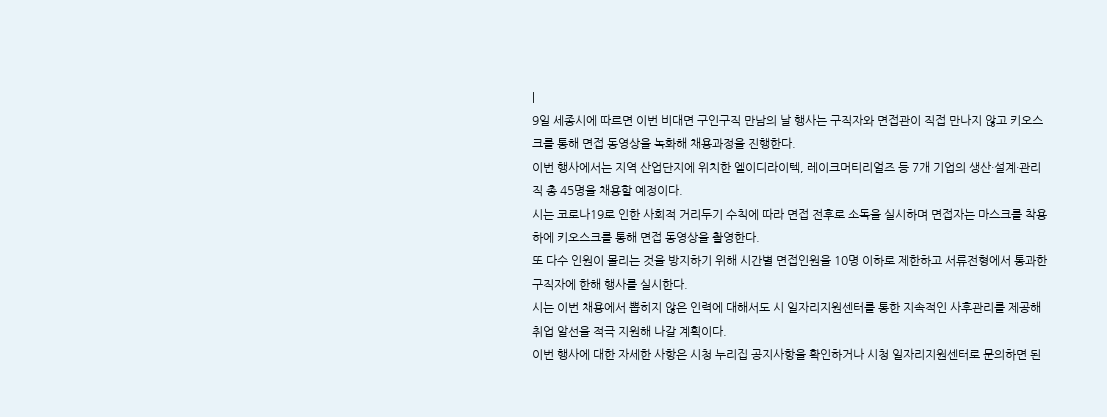|
9일 세종시에 따르면 이번 비대면 구인구직 만남의 날 행사는 구직자와 면접관이 직접 만나지 않고 키오스크를 통해 면접 동영상을 녹화해 채용과정을 진행한다.
이번 행사에서는 지역 산업단지에 위치한 엘이디라이텍, 레이크머티리얼즈 등 7개 기업의 생산·설계·관리직 총 45명을 채용할 예정이다.
시는 코로나19로 인한 사회적 거리두기 수칙에 따라 면접 전후로 소독을 실시하며 면접자는 마스크를 착용 하에 키오스크를 통해 면접 동영상을 촬영한다.
또 다수 인원이 몰리는 것을 방지하기 위해 시간별 면접인원을 10명 이하로 제한하고 서류전형에서 통과한 구직자에 한해 행사를 실시한다.
시는 이번 채용에서 뽑히지 않은 인력에 대해서도 시 일자리지원센터를 통한 지속적인 사후관리를 제공해 취업 알선을 적극 지원해 나갈 계획이다.
이번 행사에 대한 자세한 사항은 시청 누리집 공지사항을 확인하거나 시청 일자리지원센터로 문의하면 된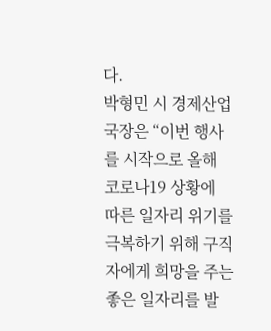다.
박형민 시 경제산업국장은 “이번 행사를 시작으로 올해 코로나19 상황에 따른 일자리 위기를 극복하기 위해 구직자에게 희망을 주는 좋은 일자리를 발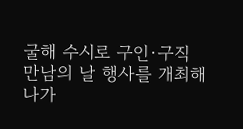굴해 수시로 구인·구직 만남의 날 행사를 개최해 나가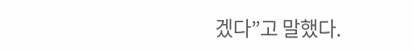겠다”고 말했다.